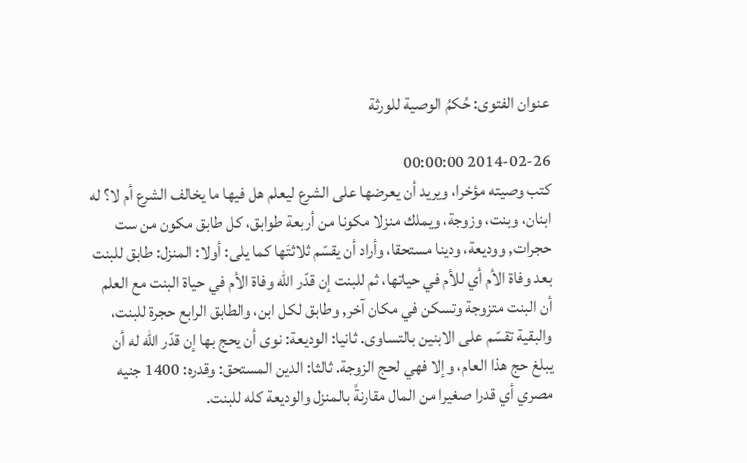عنوان الفتوى: حُكمُ الوصية للورثة

2014-02-26 00:00:00
كتب وصيته مؤخرا، ويريد أن يعرضها على الشرع ليعلم هل فيها ما يخالف الشرع أم لا؟ له ابنان، وبنت، وزوجة، ويملك منزلا مكونا من أربعة طوابق، كل طابق مكون من ست حجرات, ووديعة، ودينا مستحقا، وأراد أن يقسّم ثلاثتَها كما يلى: أولا: المنزل: طابق للبنت بعد وفاة الأم أي للأم في حياتها، ثم للبنت إن قدّر الله وفاة الأم في حياة البنت مع العلم أن البنت متزوجة وتسكن في مكان آخر, وطابق لكل ابن، والطابق الرابع حجرة للبنت، والبقية تقسّم على الابنين بالتساوى. ثانيا: الوديعة: نوى أن يحج بها إن قدّر الله له أن يبلغ حج هذا العام، وإلا فهي لحج الزوجة. ثالثا: الدين المستحق: وقدره: 1400 جنيه مصري أي قدرا صغيرا من المال مقارنةً بالمنزل والوديعة كله للبنت.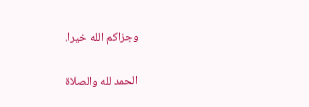وجزاكم الله خيرا.

الحمد لله والصلاة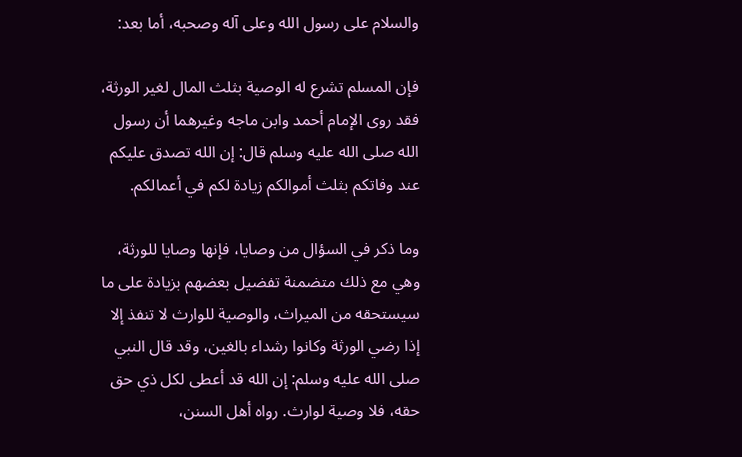والسلام على رسول الله وعلى آله وصحبه، أما بعد:

فإن المسلم تشرع له الوصية بثلث المال لغير الورثة، فقد روى الإمام أحمد وابن ماجه وغيرهما أن رسول الله صلى الله عليه وسلم قال: إن الله تصدق عليكم عند وفاتكم بثلث أموالكم زيادة لكم في أعمالكم.

وما ذكر في السؤال من وصايا، فإنها وصايا للورثة، وهي مع ذلك متضمنة تفضيل بعضهم بزيادة على ما سيستحقه من الميراث، والوصية للوارث لا تنفذ إلا إذا رضي الورثة وكانوا رشداء بالغين، وقد قال النبي صلى الله عليه وسلم: إن الله قد أعطى لكل ذي حق حقه، فلا وصية لوارث. رواه أهل السنن،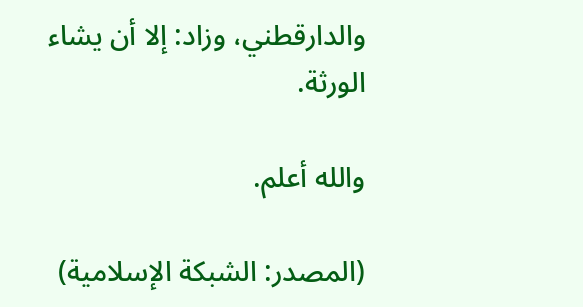والدارقطني، وزاد: إلا أن يشاء الورثة.

والله أعلم.

(المصدر: الشبكة الإسلامية)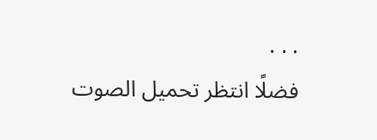. . .
فضلًا انتظر تحميل الصوت